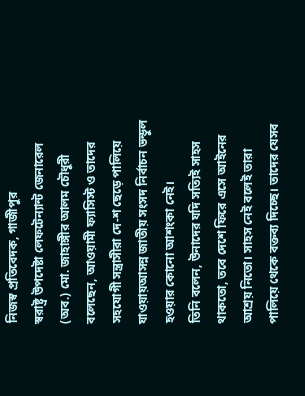নিজস্ব প্রতিবেদক, গাজীপুর
স্বরাষ্ট্র উপদেষ্টা লেফটেন্যান্ট জেনারেল (অব.) মো. জাহাঙ্গীর আলম চৌধুরী বলেছেন, আওয়ামী ফ্যাসিস্ট ও তাদের সহযোগী সন্ত্রাসীরা দে-শ ছেড়ে পালিয়ে যাওয়ায়আসন্ন জাতীয় সংসদ নির্বাচন ভন্ডুল হওয়ার কোনো আশংকা নেই।
তিনি বলেন, উনাদের যদি সত্যিই সাহস থাকতো, তবে দেশে ফিরে এসে আইনের আশ্রয় নিতো। সাহস নেই বলেই তারা পালিয়ে থেকে বক্তব্য দিচ্ছে। তাদের যেসব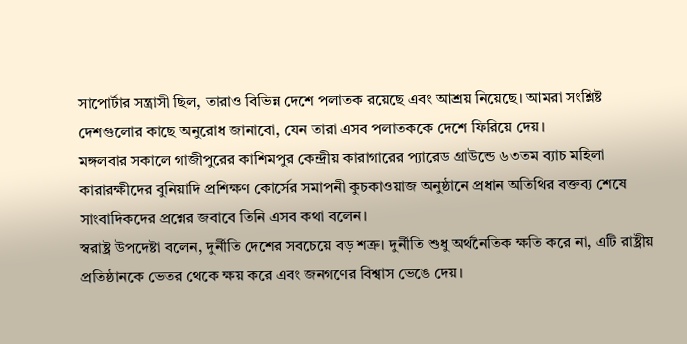সাপোর্টার সন্ত্রাসী ছিল, তারাও বিভিন্ন দেশে পলাতক রয়েছে এবং আশ্রয় নিয়েছে। আমরা সংশ্লিষ্ট দেশগুলোর কাছে অনুরোধ জানাবো, যেন তারা এসব পলাতককে দেশে ফিরিয়ে দেয়।
মঙ্গলবার সকালে গাজীপুরের কাশিমপুর কেন্দ্রীয় কারাগারের প্যারেড গ্রাউন্ডে ৬৩তম ব্যাচ মহিলা কারারক্ষীদের বুনিয়াদি প্রশিক্ষণ কোর্সের সমাপনী কুচকাওয়াজ অনুষ্ঠানে প্রধান অতিথির বক্তব্য শেষে সাংবাদিকদের প্রশ্নের জবাবে তিনি এসব কথা বলেন।
স্বরাষ্ট্র উপদেষ্টা বলেন, দুর্নীতি দেশের সবচেয়ে বড় শত্রু। দুর্নীতি শুধু অর্থনৈতিক ক্ষতি করে না, এটি রাষ্ট্রীয় প্রতিষ্ঠানকে ভেতর থেকে ক্ষয় করে এবং জনগণের বিশ্বাস ভেঙে দেয়।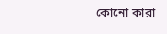কোনো কারা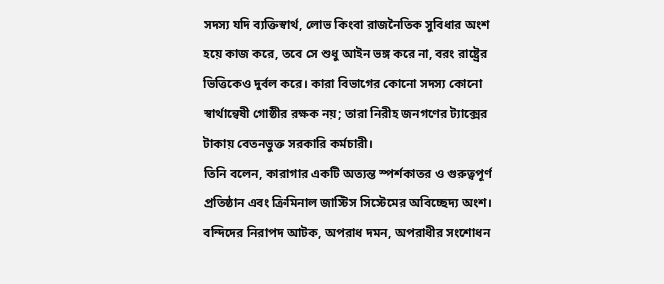সদস্য যদি ব্যক্তিস্বার্থ, লোভ কিংবা রাজনৈতিক সুবিধার অংশ হয়ে কাজ করে, তবে সে শুধু আইন ভঙ্গ করে না, বরং রাষ্ট্রের ভিত্তিকেও দুর্বল করে। কারা বিভাগের কোনো সদস্য কোনো স্বার্থান্বেষী গোষ্ঠীর রক্ষক নয়; তারা নিরীহ জনগণের ট্যাক্সের টাকায় বেতনভুক্ত সরকারি কর্মচারী।
তিনি বলেন, কারাগার একটি অত্যন্ত স্পর্শকাতর ও গুরুত্বপূর্ণ প্রতিষ্ঠান এবং ক্রিমিনাল জাস্টিস সিস্টেমের অবিচ্ছেদ্য অংশ। বন্দিদের নিরাপদ আটক, অপরাধ দমন, অপরাধীর সংশোধন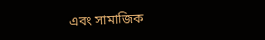এবং সামাজিক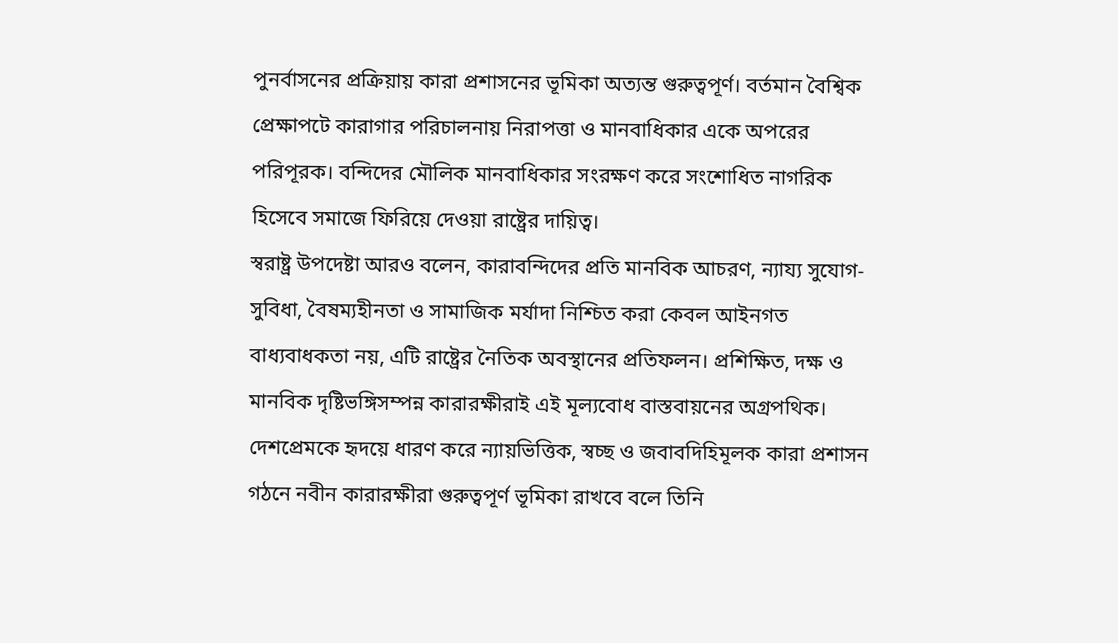পুনর্বাসনের প্রক্রিয়ায় কারা প্রশাসনের ভূমিকা অত্যন্ত গুরুত্বপূর্ণ। বর্তমান বৈশ্বিক প্রেক্ষাপটে কারাগার পরিচালনায় নিরাপত্তা ও মানবাধিকার একে অপরের পরিপূরক। বন্দিদের মৌলিক মানবাধিকার সংরক্ষণ করে সংশোধিত নাগরিক হিসেবে সমাজে ফিরিয়ে দেওয়া রাষ্ট্রের দায়িত্ব।
স্বরাষ্ট্র উপদেষ্টা আরও বলেন, কারাবন্দিদের প্রতি মানবিক আচরণ, ন্যায্য সুযোগ-সুবিধা, বৈষম্যহীনতা ও সামাজিক মর্যাদা নিশ্চিত করা কেবল আইনগত বাধ্যবাধকতা নয়, এটি রাষ্ট্রের নৈতিক অবস্থানের প্রতিফলন। প্রশিক্ষিত, দক্ষ ও মানবিক দৃষ্টিভঙ্গিসম্পন্ন কারারক্ষীরাই এই মূল্যবোধ বাস্তবায়নের অগ্রপথিক। দেশপ্রেমকে হৃদয়ে ধারণ করে ন্যায়ভিত্তিক, স্বচ্ছ ও জবাবদিহিমূলক কারা প্রশাসন গঠনে নবীন কারারক্ষীরা গুরুত্বপূর্ণ ভূমিকা রাখবে বলে তিনি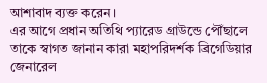আশাবাদ ব্যক্ত করেন।
এর আগে প্রধান অতিথি প্যারেড গ্রাউন্ডে পৌঁছালে তাকে স্বাগত জানান কারা মহাপরিদর্শক ব্রিগেডিয়ার জেনারেল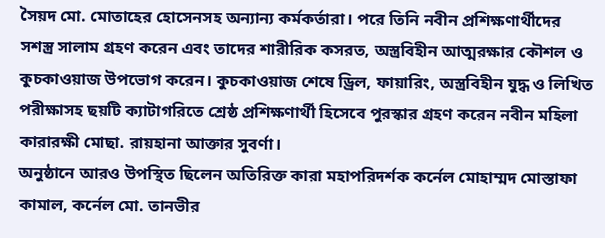সৈয়দ মো. মোতাহের হোসেনসহ অন্যান্য কর্মকর্তারা। পরে তিনি নবীন প্রশিক্ষণার্থীদের সশস্ত্র সালাম গ্রহণ করেন এবং তাদের শারীরিক কসরত, অস্ত্রবিহীন আত্মরক্ষার কৌশল ও কুচকাওয়াজ উপভোগ করেন। কুচকাওয়াজ শেষে ড্রিল, ফায়ারিং, অস্ত্রবিহীন যুদ্ধ ও লিখিত পরীক্ষাসহ ছয়টি ক্যাটাগরিতে শ্রেষ্ঠ প্রশিক্ষণার্থী হিসেবে পুরস্কার গ্রহণ করেন নবীন মহিলা কারারক্ষী মোছা. রায়হানা আক্তার সুবর্ণা।
অনুষ্ঠানে আরও উপস্থিত ছিলেন অতিরিক্ত কারা মহাপরিদর্শক কর্নেল মোহাম্মদ মোস্তাফা কামাল, কর্নেল মো. তানভীর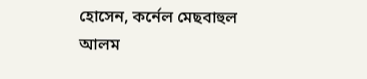হোসেন, কর্নেল মেছবাহুল আলম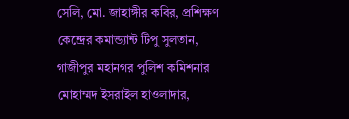সেলি, মো. জাহাঙ্গীর কবির, প্রশিক্ষণ কেন্দ্রের কমান্ড্যান্ট টিপু সুলতান, গাজীপুর মহানগর পুলিশ কমিশনার মোহাম্মদ ইসরাইল হাওলাদার,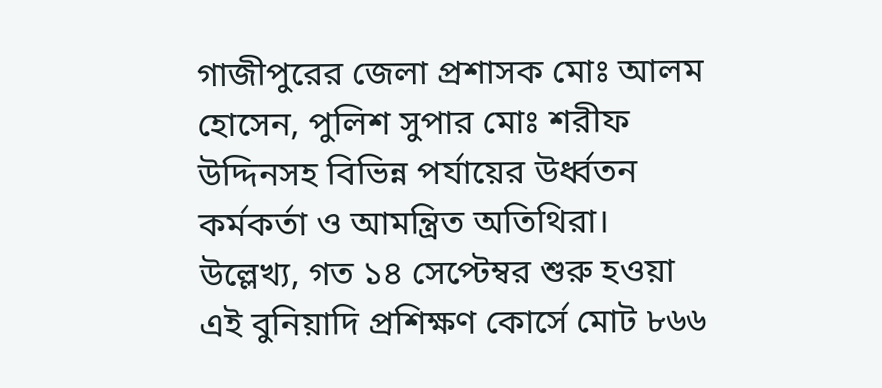গাজীপুরের জেলা প্রশাসক মোঃ আলম হোসেন, পুলিশ সুপার মোঃ শরীফ উদ্দিনসহ বিভিন্ন পর্যায়ের উর্ধ্বতন কর্মকর্তা ও আমন্ত্রিত অতিথিরা।
উল্লেখ্য, গত ১৪ সেপ্টেম্বর শুরু হওয়া এই বুনিয়াদি প্রশিক্ষণ কোর্সে মোট ৮৬৬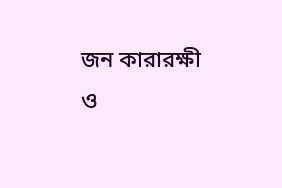জন কারারক্ষী ও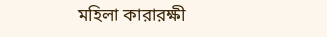মহিলা কারারক্ষী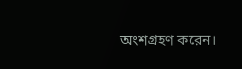অংশগ্রহণ করেন।